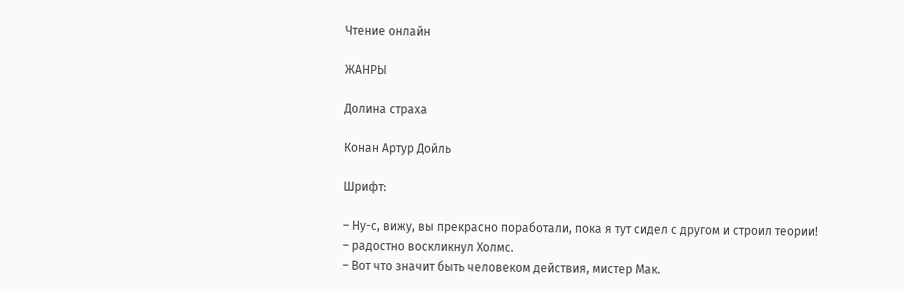Чтение онлайн

ЖАНРЫ

Долина страха

Конан Артур Дойль

Шрифт:

– Ну-с, вижу, вы прекрасно поработали, пока я тут сидел с другом и строил теории!
– радостно воскликнул Холмс.
– Вот что значит быть человеком действия, мистер Мак.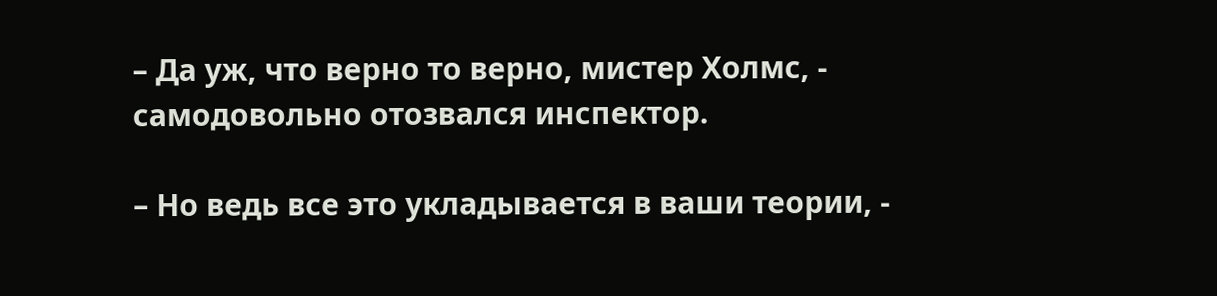– Да уж, что верно то верно, мистер Холмс, - самодовольно отозвался инспектор.

– Но ведь все это укладывается в ваши теории, -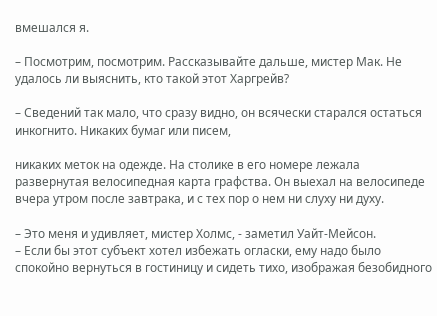вмешался я.

– Посмотрим, посмотрим. Рассказывайте дальше, мистер Мак. Не удалось ли выяснить, кто такой этот Харгрейв?

– Сведений так мало, что сразу видно, он всячески старался остаться инкогнито. Никаких бумаг или писем,

никаких меток на одежде. На столике в его номере лежала развернутая велосипедная карта графства. Он выехал на велосипеде вчера утром после завтрака, и с тех пор о нем ни слуху ни духу.

– Это меня и удивляет, мистер Холмс, - заметил Уайт-Мейсон.
– Если бы этот субъект хотел избежать огласки, ему надо было спокойно вернуться в гостиницу и сидеть тихо, изображая безобидного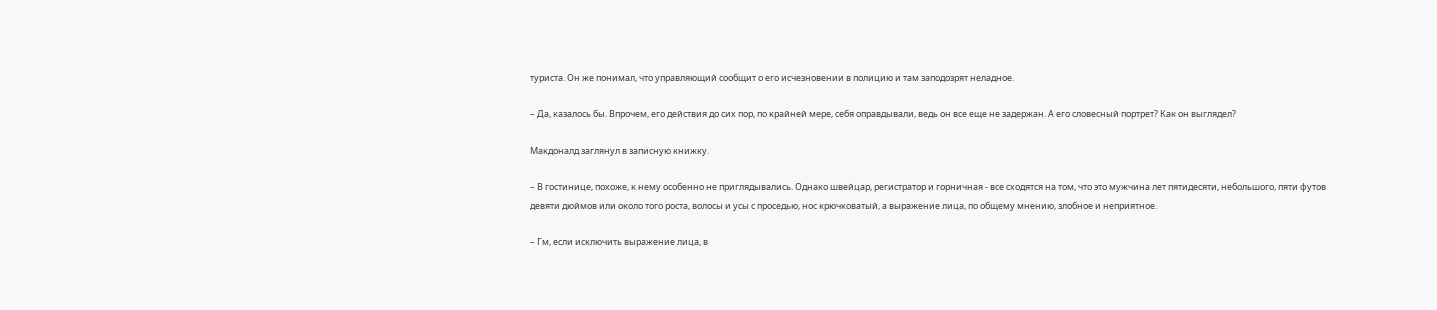туриста. Он же понимал, что управляющий сообщит о его исчезновении в полицию и там заподозрят неладное.

– Да, казалось бы. Впрочем, его действия до сих пор, по крайней мере, себя оправдывали, ведь он все еще не задержан. А его словесный портрет? Как он выглядел?

Макдоналд заглянул в записную книжку.

– В гостинице, похоже, к нему особенно не приглядывались. Однако швейцар, регистратор и горничная - все сходятся на том, что это мужчина лет пятидесяти, небольшого, пяти футов девяти дюймов или около того роста, волосы и усы с проседью, нос крючковатый, а выражение лица, по общему мнению, злобное и неприятное.

– Гм, если исключить выражение лица, в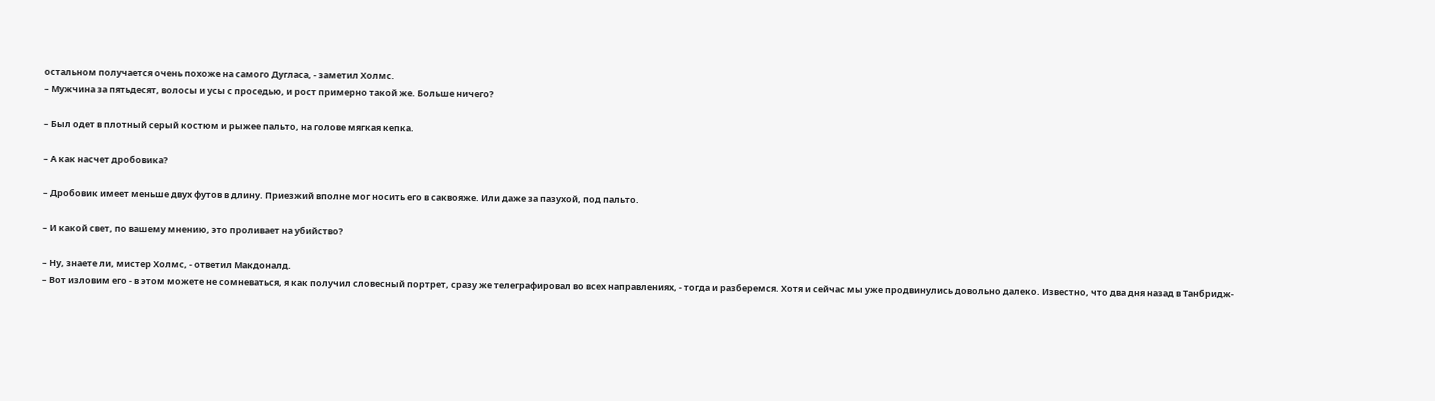остальном получается очень похоже на самого Дугласа, - заметил Холмс.
– Мужчина за пятьдесят, волосы и усы с проседью, и рост примерно такой же. Больше ничего?

– Был одет в плотный серый костюм и рыжее пальто, на голове мягкая кепка.

– А как насчет дробовика?

– Дробовик имеет меньше двух футов в длину. Приезжий вполне мог носить его в саквояже. Или даже за пазухой, под пальто.

– И какой свет, по вашему мнению, это проливает на убийство?

– Ну, знаете ли, мистер Холмс, - ответил Макдоналд.
– Вот изловим его - в этом можете не сомневаться, я как получил словесный портрет, сразу же телеграфировал во всех направлениях, - тогда и разберемся. Хотя и сейчас мы уже продвинулись довольно далеко. Известно, что два дня назад в Танбридж-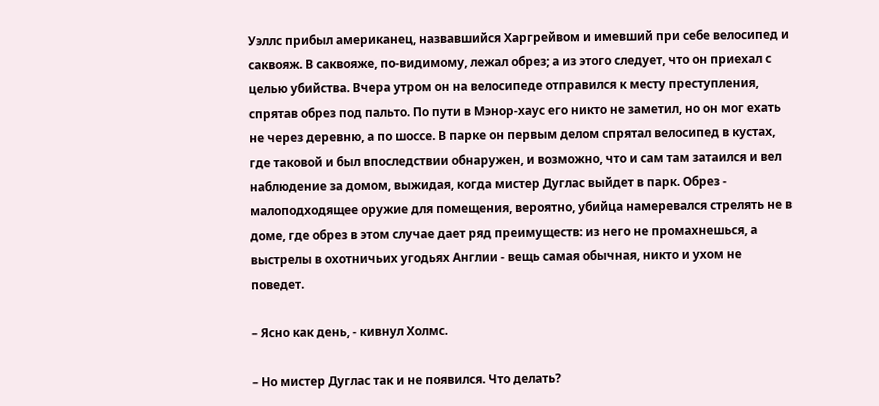Уэллс прибыл американец, назвавшийся Харгрейвом и имевший при себе велосипед и саквояж. В саквояже, по-видимому, лежал обрез; а из этого следует, что он приехал с целью убийства. Вчера утром он на велосипеде отправился к месту преступления, спрятав обрез под пальто. По пути в Мэнор-хаус его никто не заметил, но он мог ехать не через деревню, а по шоссе. В парке он первым делом спрятал велосипед в кустах, где таковой и был впоследствии обнаружен, и возможно, что и сам там затаился и вел наблюдение за домом, выжидая, когда мистер Дуглас выйдет в парк. Обрез - малоподходящее оружие для помещения, вероятно, убийца намеревался стрелять не в доме, где обрез в этом случае дает ряд преимуществ: из него не промахнешься, а выстрелы в охотничьих угодьях Англии - вещь самая обычная, никто и ухом не поведет.

– Ясно как день, - кивнул Холмс.

– Но мистер Дуглас так и не появился. Что делать?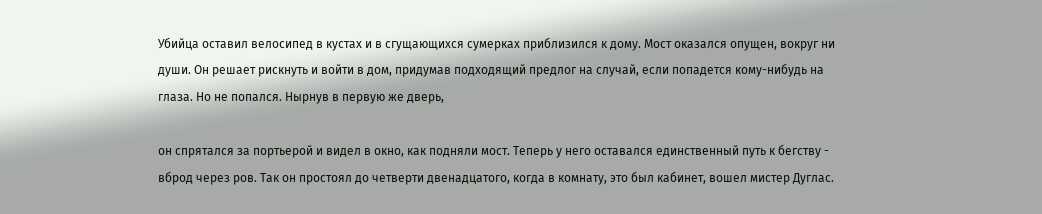Убийца оставил велосипед в кустах и в сгущающихся сумерках приблизился к дому. Мост оказался опущен, вокруг ни души. Он решает рискнуть и войти в дом, придумав подходящий предлог на случай, если попадется кому-нибудь на глаза. Но не попался. Нырнув в первую же дверь,

он спрятался за портьерой и видел в окно, как подняли мост. Теперь у него оставался единственный путь к бегству - вброд через ров. Так он простоял до четверти двенадцатого, когда в комнату, это был кабинет, вошел мистер Дуглас.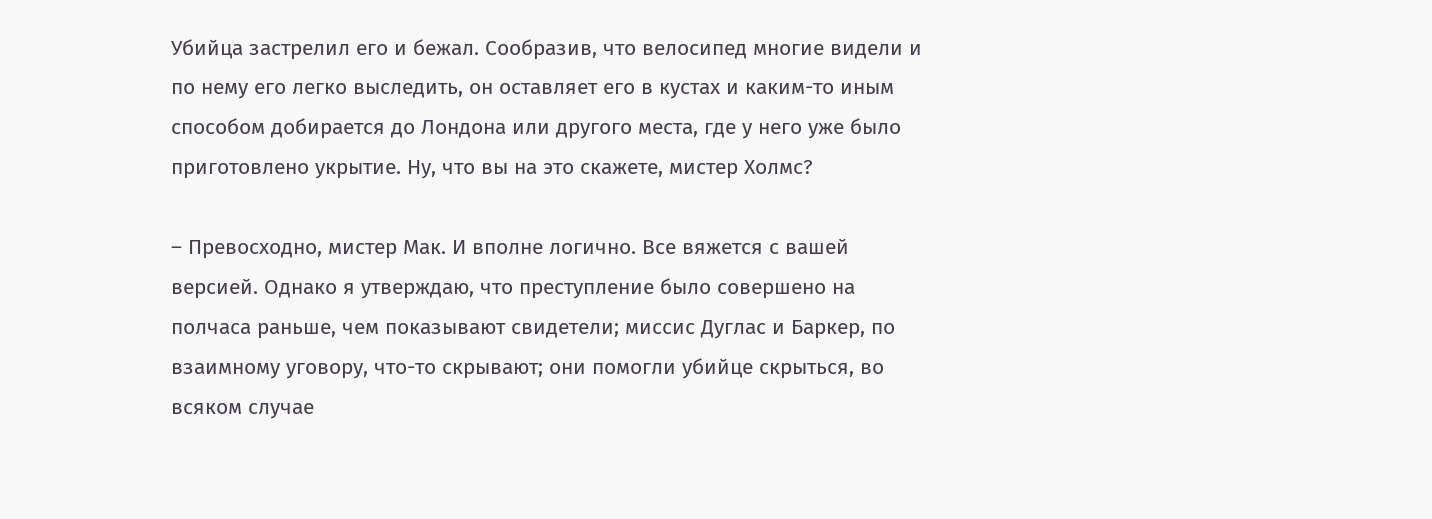Убийца застрелил его и бежал. Сообразив, что велосипед многие видели и по нему его легко выследить, он оставляет его в кустах и каким-то иным способом добирается до Лондона или другого места, где у него уже было приготовлено укрытие. Ну, что вы на это скажете, мистер Холмс?

– Превосходно, мистер Мак. И вполне логично. Все вяжется с вашей версией. Однако я утверждаю, что преступление было совершено на полчаса раньше, чем показывают свидетели; миссис Дуглас и Баркер, по взаимному уговору, что-то скрывают; они помогли убийце скрыться, во всяком случае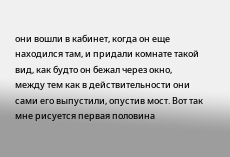они вошли в кабинет, когда он еще находился там, и придали комнате такой вид, как будто он бежал через окно, между тем как в действительности они сами его выпустили, опустив мост. Вот так мне рисуется первая половина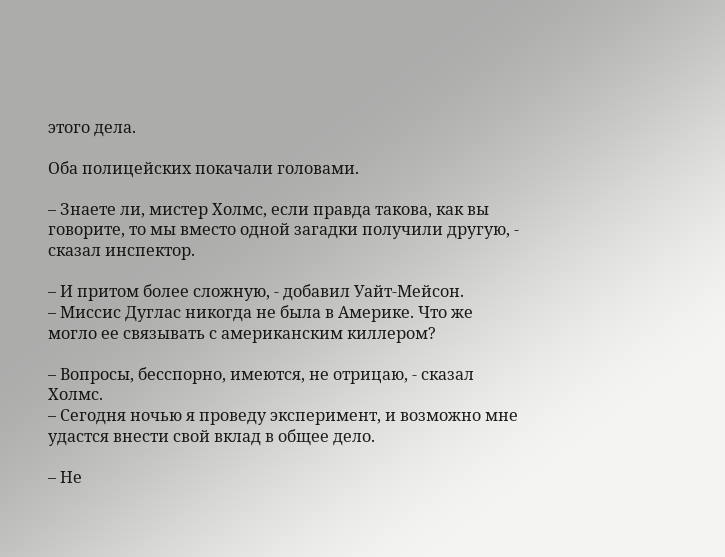этого дела.

Оба полицейских покачали головами.

– Знаете ли, мистер Холмс, если правда такова, как вы говорите, то мы вместо одной загадки получили другую, - сказал инспектор.

– И притом более сложную, - добавил Уайт-Мейсон.
– Миссис Дуглас никогда не была в Америке. Что же могло ее связывать с американским киллером?

– Вопросы, бесспорно, имеются, не отрицаю, - сказал Холмс.
– Сегодня ночью я проведу эксперимент, и возможно мне удастся внести свой вклад в общее дело.

– Не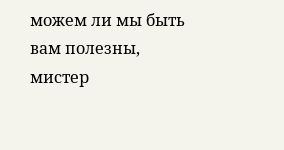можем ли мы быть вам полезны, мистер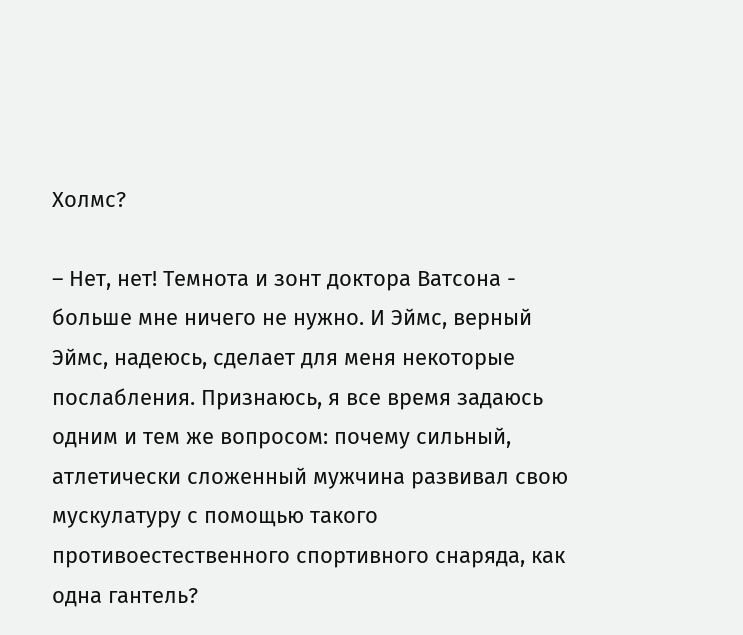Холмс?

– Нет, нет! Темнота и зонт доктора Ватсона - больше мне ничего не нужно. И Эймс, верный Эймс, надеюсь, сделает для меня некоторые послабления. Признаюсь, я все время задаюсь одним и тем же вопросом: почему сильный, атлетически сложенный мужчина развивал свою мускулатуру с помощью такого противоестественного спортивного снаряда, как одна гантель?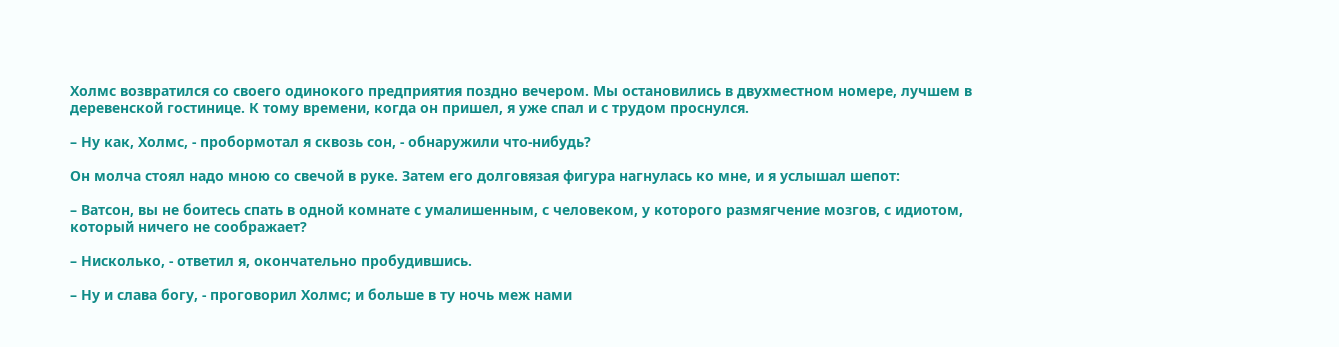Холмс возвратился со своего одинокого предприятия поздно вечером. Мы остановились в двухместном номере, лучшем в деревенской гостинице. К тому времени, когда он пришел, я уже спал и с трудом проснулся.

– Ну как, Холмс, - пробормотал я сквозь сон, - обнаружили что-нибудь?

Он молча стоял надо мною со свечой в руке. Затем его долговязая фигура нагнулась ко мне, и я услышал шепот:

– Ватсон, вы не боитесь спать в одной комнате с умалишенным, с человеком, у которого размягчение мозгов, с идиотом, который ничего не соображает?

– Нисколько, - ответил я, окончательно пробудившись.

– Ну и слава богу, - проговорил Холмс; и больше в ту ночь меж нами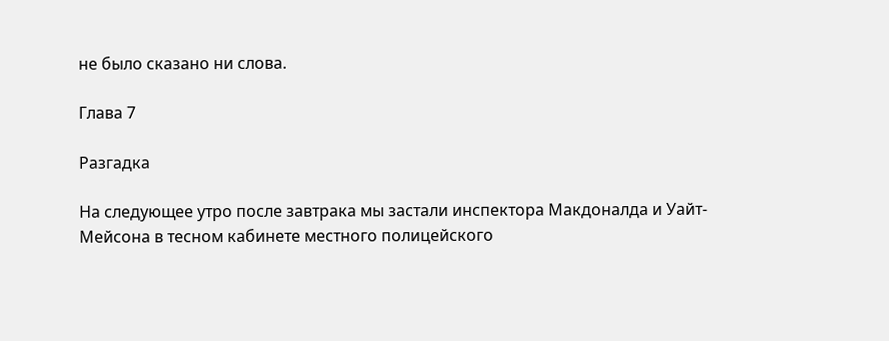не было сказано ни слова.

Глава 7

Разгадка

На следующее утро после завтрака мы застали инспектора Макдоналда и Уайт-Мейсона в тесном кабинете местного полицейского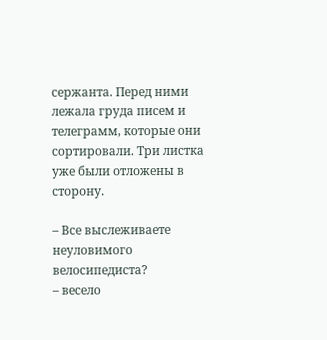сержанта. Перед ними лежала груда писем и телеграмм, которые они сортировали. Три листка уже были отложены в сторону.

– Все выслеживаете неуловимого велосипедиста?
– весело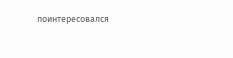поинтересовался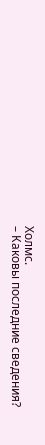Холмс.
– Каковы последние сведения?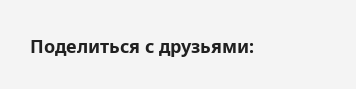Поделиться с друзьями: